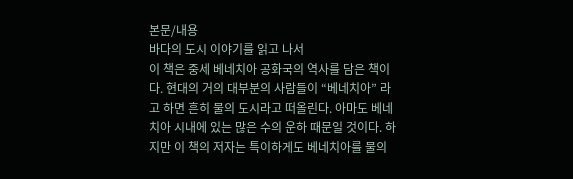본문/내용
바다의 도시 이야기를 읽고 나서
이 책은 중세 베네치아 공화국의 역사를 담은 책이다. 현대의 거의 대부분의 사람들이 “베네치아” 라고 하면 흔히 물의 도시라고 떠올린다. 아마도 베네치아 시내에 있는 많은 수의 운하 때문일 것이다. 하지만 이 책의 저자는 특이하게도 베네치아를 물의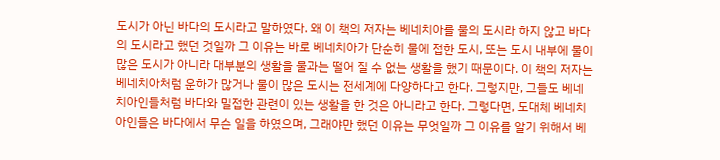도시가 아닌 바다의 도시라고 말하였다. 왜 이 책의 저자는 베네치아를 물의 도시라 하지 않고 바다의 도시라고 했던 것일까 그 이유는 바로 베네치아가 단순히 물에 접한 도시, 또는 도시 내부에 물이 많은 도시가 아니라 대부분의 생활을 물과는 떨어 질 수 없는 생활을 했기 때문이다. 이 책의 저자는 베네치아처럼 운하가 많거나 물이 많은 도시는 전세계에 다양하다고 한다. 그렇지만, 그들도 베네치아인들처럼 바다와 밀접한 관련이 있는 생활을 한 것은 아니라고 한다. 그렇다면, 도대체 베네치아인들은 바다에서 무슨 일을 하였으며, 그래야만 했던 이유는 무엇일까 그 이유를 알기 위해서 베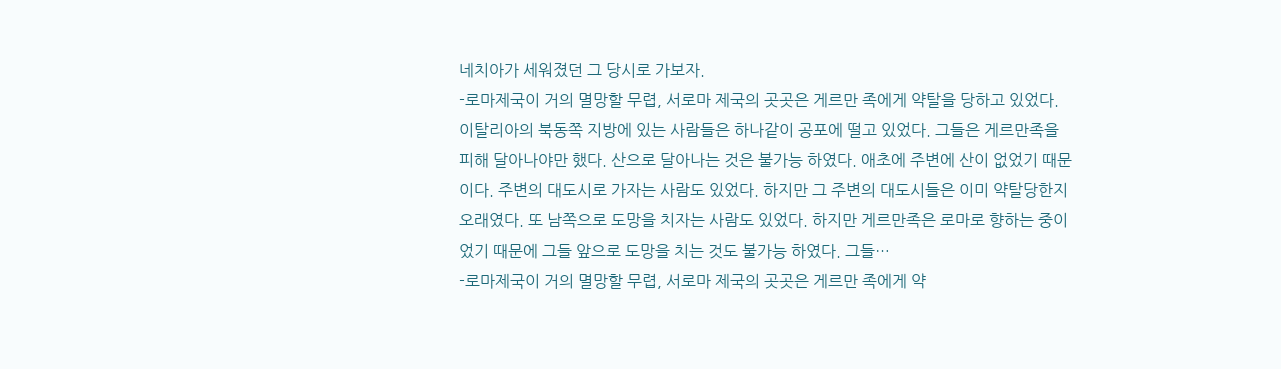네치아가 세워졌던 그 당시로 가보자.
-로마제국이 거의 멸망할 무렵, 서로마 제국의 곳곳은 게르만 족에게 약탈을 당하고 있었다. 이탈리아의 북동쪽 지방에 있는 사람들은 하나같이 공포에 떨고 있었다. 그들은 게르만족을 피해 달아나야만 했다. 산으로 달아나는 것은 불가능 하였다. 애초에 주변에 산이 없었기 때문이다. 주변의 대도시로 가자는 사람도 있었다. 하지만 그 주변의 대도시들은 이미 약탈당한지 오래였다. 또 남쪽으로 도망을 치자는 사람도 있었다. 하지만 게르만족은 로마로 향하는 중이었기 때문에 그들 앞으로 도망을 치는 것도 불가능 하였다. 그들…
-로마제국이 거의 멸망할 무렵, 서로마 제국의 곳곳은 게르만 족에게 약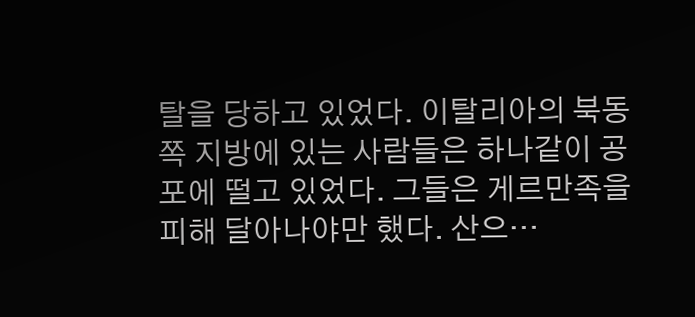탈을 당하고 있었다. 이탈리아의 북동쪽 지방에 있는 사람들은 하나같이 공포에 떨고 있었다. 그들은 게르만족을 피해 달아나야만 했다. 산으…